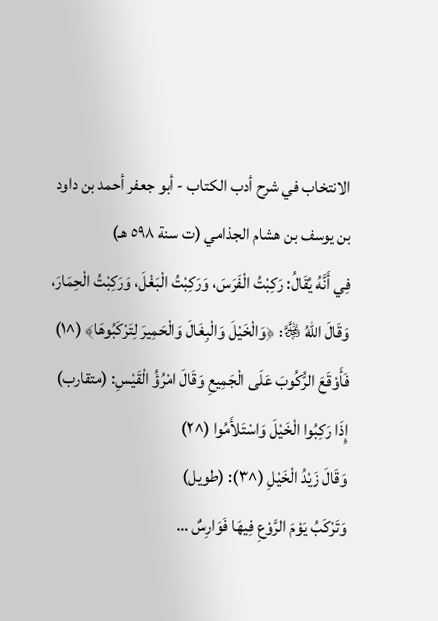الانتخاب في شرح أدب الكتاب - أبو جعفر أحمد بن داود بن يوسف بن هشام الجذامي (ت سنة ٥٩٨ هـ)
فِي أَنَّهُ يُقَالُ: رَكِبْتُ الْفَرَسَ، وَرَكِبْتُ الْبَغْلَ، وَرَكِبْتُ الْحِمَارَ، وَقَالَ اللهُ ﷿: ﴿وَالْخَيْلَ وَالْبِغَالَ وَالْحَمِيرَ لِتَرْكَبُوهَا﴾ (^١) فَأَوْقَعَ الرُّكُوبَ عَلَى الْجَمِيعِ وَقَالَ امْرُؤُ الْقَيْسِ: (متقارب)
إِذَا رَكِبُوا الْخَيْلَ وَاسْتَلأَمُوا (^٢)
وَقَالَ زَيْدُ الْخَيْلِ (^٣): (طويل)
وَتَرْكَبُ يَوْمَ الرَّوْعِ فِيهَا فَوَارِسٌ …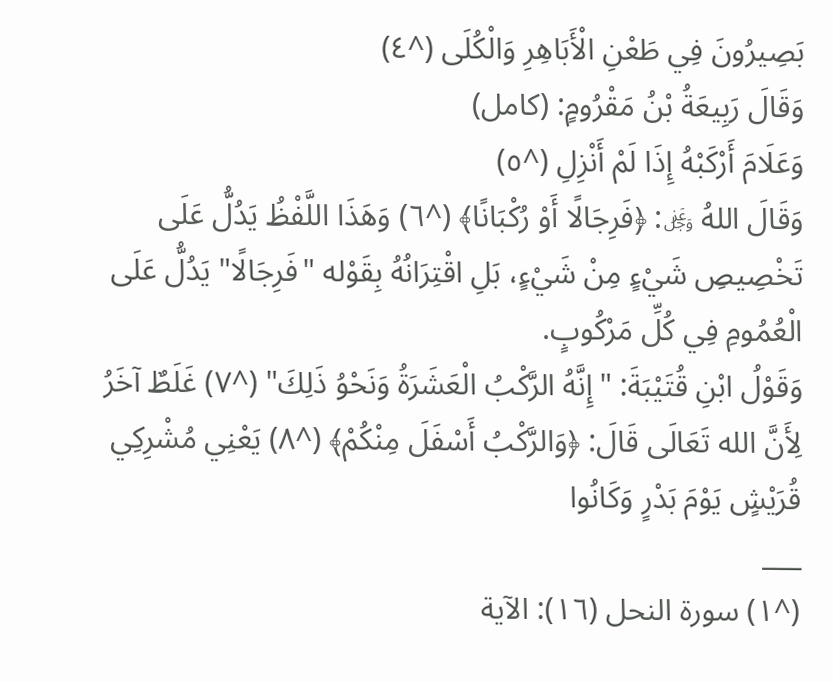بَصِيرُونَ فِي طَعْنِ الْأَبَاهِرِ وَالْكُلَى (^٤)
وَقَالَ رَبِيعَةُ بْنُ مَقْرُومٍ: (كامل)
وَعَلَامَ أَرْكَبْهُ إِذَا لَمْ أَنْزِلِ (^٥)
وَقَالَ اللهُ ﷿: ﴿فَرِجَالًا أَوْ رُكْبَانًا﴾ (^٦) وَهَذَا اللَّفْظُ يَدُلُّ عَلَى تَخْصِيصِ شَيْءٍ مِنْ شَيْءٍ، بَلِ اقْتِرَانُهُ بِقَوْله "فَرِجَالًا" يَدُلُّ عَلَى الْعُمُومِ فِي كُلِّ مَرْكُوبٍ.
وَقَوْلُ ابْنِ قُتَيْبَةَ: "إِنَّهُ الرَّكْبُ الْعَشَرَةُ وَنَحْوُ ذَلِكَ" (^٧) غَلَطٌ آخَرُ لِأَنَّ الله تَعَالَى قَالَ: ﴿وَالرَّكْبُ أَسْفَلَ مِنْكُمْ﴾ (^٨) يَعْنِي مُشْرِكِي قُرَيْشٍ يَوْمَ بَدْرٍ وَكَانُوا
___
(^١) سورة النحل (١٦): الآية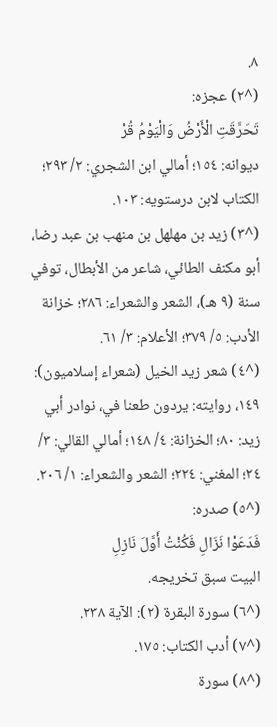٨.
(^٢) عجزه:
تَحَرَّقَتِ الْأَرْضُ وَالْيَوْمُ قُرْ
ديوانه: ١٥٤؛ أمالي ابن الشجري: ٢/ ٢٩٣؛ الكتاب لابن درستويه: ١٠٣.
(^٣) زيد بن مهلهل بن منهب بن عبد رضا، أبو مكنف الطائي، شاعر من الأبطال، توفي سنة (٩ هـ)، الشعر والشعراء: ٢٨٦؛ خزانة الأدب: ٥/ ٣٧٩؛ الأعلام: ٣/ ٦١.
(^٤) شعر زيد الخيل (شعراء إسلاميون): ١٤٩، روايته: يردون طعنا في، نوادر أبي زيد: ٨٠؛ الخزانة: ٤/ ١٤٨؛ أمالي القالي: ٣/ ٢٤؛ المغني: ٢٢٤؛ الشعر والشعراء: ١/ ٢٠٦.
(^٥) صدره:
فَدَعَوْا نَزَالِ فَكُنْتُ أَوَّلَ نَازِلِ
البيت سبق تخريجه.
(^٦) سورة البقرة (٢): الآية ٢٣٨.
(^٧) أدب الكتاب: ١٧٥.
(^٨) سورة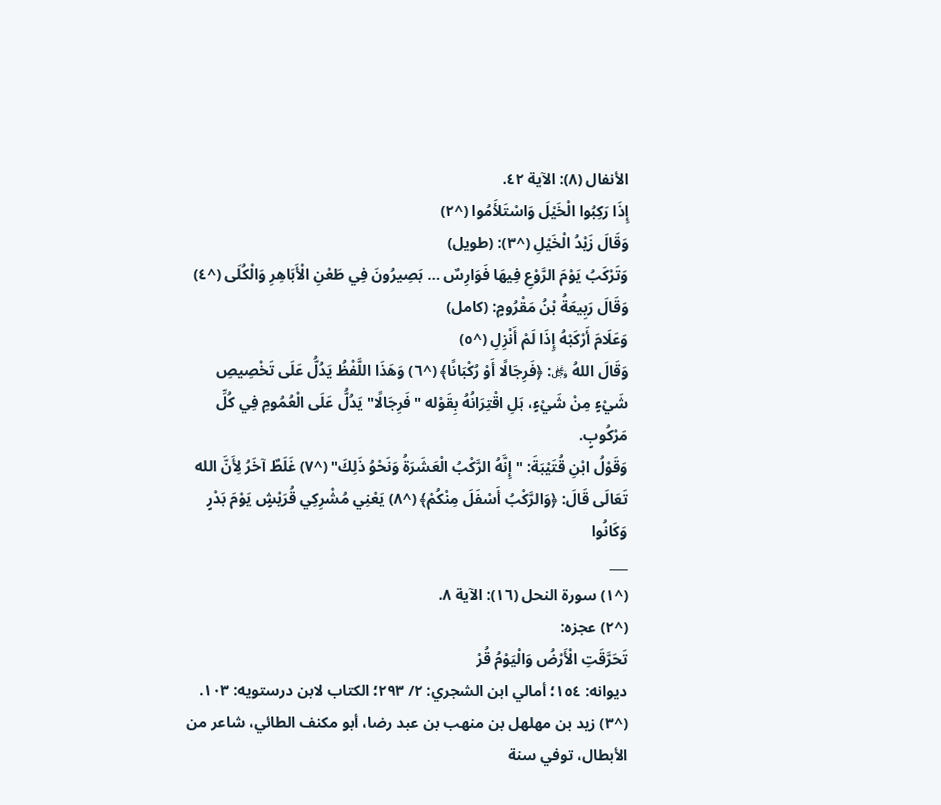الأنفال (٨): الآية ٤٢.
إِذَا رَكِبُوا الْخَيْلَ وَاسْتَلأَمُوا (^٢)
وَقَالَ زَيْدُ الْخَيْلِ (^٣): (طويل)
وَتَرْكَبُ يَوْمَ الرَّوْعِ فِيهَا فَوَارِسٌ … بَصِيرُونَ فِي طَعْنِ الْأَبَاهِرِ وَالْكُلَى (^٤)
وَقَالَ رَبِيعَةُ بْنُ مَقْرُومٍ: (كامل)
وَعَلَامَ أَرْكَبْهُ إِذَا لَمْ أَنْزِلِ (^٥)
وَقَالَ اللهُ ﷿: ﴿فَرِجَالًا أَوْ رُكْبَانًا﴾ (^٦) وَهَذَا اللَّفْظُ يَدُلُّ عَلَى تَخْصِيصِ شَيْءٍ مِنْ شَيْءٍ، بَلِ اقْتِرَانُهُ بِقَوْله "فَرِجَالًا" يَدُلُّ عَلَى الْعُمُومِ فِي كُلِّ مَرْكُوبٍ.
وَقَوْلُ ابْنِ قُتَيْبَةَ: "إِنَّهُ الرَّكْبُ الْعَشَرَةُ وَنَحْوُ ذَلِكَ" (^٧) غَلَطٌ آخَرُ لِأَنَّ الله تَعَالَى قَالَ: ﴿وَالرَّكْبُ أَسْفَلَ مِنْكُمْ﴾ (^٨) يَعْنِي مُشْرِكِي قُرَيْشٍ يَوْمَ بَدْرٍ وَكَانُوا
___
(^١) سورة النحل (١٦): الآية ٨.
(^٢) عجزه:
تَحَرَّقَتِ الْأَرْضُ وَالْيَوْمُ قُرْ
ديوانه: ١٥٤؛ أمالي ابن الشجري: ٢/ ٢٩٣؛ الكتاب لابن درستويه: ١٠٣.
(^٣) زيد بن مهلهل بن منهب بن عبد رضا، أبو مكنف الطائي، شاعر من الأبطال، توفي سنة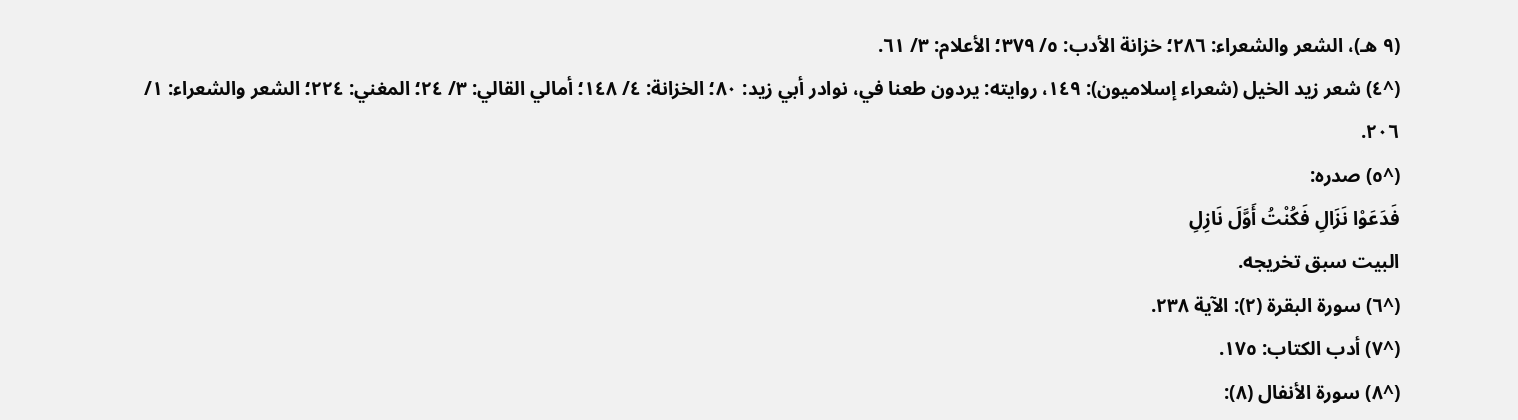(٩ هـ)، الشعر والشعراء: ٢٨٦؛ خزانة الأدب: ٥/ ٣٧٩؛ الأعلام: ٣/ ٦١.
(^٤) شعر زيد الخيل (شعراء إسلاميون): ١٤٩، روايته: يردون طعنا في، نوادر أبي زيد: ٨٠؛ الخزانة: ٤/ ١٤٨؛ أمالي القالي: ٣/ ٢٤؛ المغني: ٢٢٤؛ الشعر والشعراء: ١/ ٢٠٦.
(^٥) صدره:
فَدَعَوْا نَزَالِ فَكُنْتُ أَوَّلَ نَازِلِ
البيت سبق تخريجه.
(^٦) سورة البقرة (٢): الآية ٢٣٨.
(^٧) أدب الكتاب: ١٧٥.
(^٨) سورة الأنفال (٨):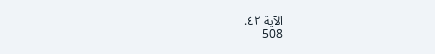الآية ٤٢.
508